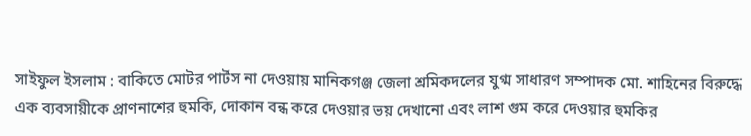সাইফুল ইসলাম : বাকিতে মোটর পার্টস না দেওয়ায় মানিকগঞ্জ জেলা শ্রমিকদলের যুগ্ম সাধারণ সম্পাদক মো. শাহিনের বিরুদ্ধে এক ব্যবসায়ীকে প্রাণনাশের হুমকি, দোকান বন্ধ করে দেওয়ার ভয় দেখানো এবং লাশ গুম করে দেওয়ার হুমকির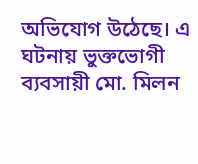অভিযোগ উঠেছে। এ ঘটনায় ভুক্তভোগী ব্যবসায়ী মো. মিলন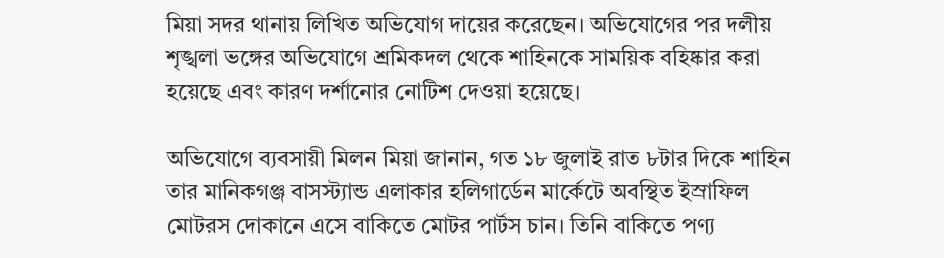মিয়া সদর থানায় লিখিত অভিযোগ দায়ের করেছেন। অভিযোগের পর দলীয় শৃঙ্খলা ভঙ্গের অভিযোগে শ্রমিকদল থেকে শাহিনকে সাময়িক বহিষ্কার করা হয়েছে এবং কারণ দর্শানোর নোটিশ দেওয়া হয়েছে।

অভিযোগে ব্যবসায়ী মিলন মিয়া জানান, গত ১৮ জুলাই রাত ৮টার দিকে শাহিন তার মানিকগঞ্জ বাসস্ট্যান্ড এলাকার হলিগার্ডেন মার্কেটে অবস্থিত ইস্রাফিল মোটরস দোকানে এসে বাকিতে মোটর পার্টস চান। তিনি বাকিতে পণ্য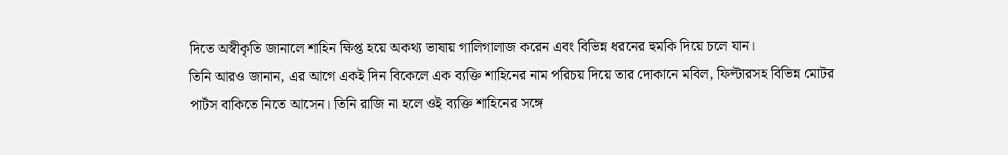দিতে অস্বীকৃতি জানালে শাহিন ক্ষিপ্ত হয়ে অকথ্য ভাষায় গালিগালাজ করেন এবং বিভিন্ন ধরনের হুমকি দিয়ে চলে যান।
তিনি আরও জানান, এর আগে একই দিন বিকেলে এক ব্যক্তি শাহিনের নাম পরিচয় দিয়ে তার দোকানে মবিল, ফিল্টারসহ বিভিন্ন মোটর পার্টস বাকিতে নিতে আসেন। তিনি রাজি না হলে ওই ব্যক্তি শাহিনের সঙ্গে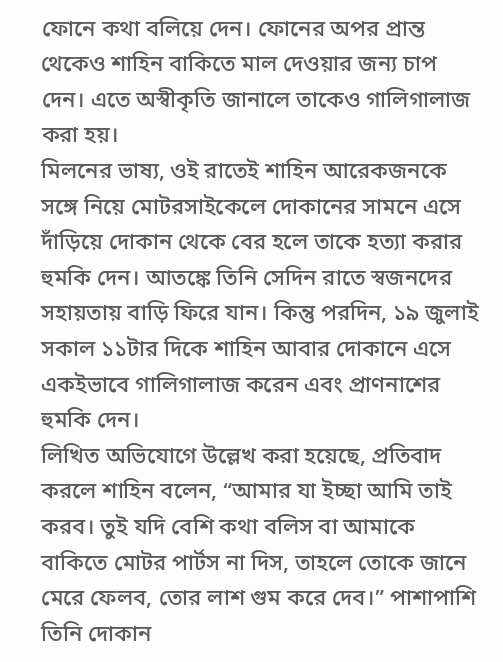ফোনে কথা বলিয়ে দেন। ফোনের অপর প্রান্ত থেকেও শাহিন বাকিতে মাল দেওয়ার জন্য চাপ দেন। এতে অস্বীকৃতি জানালে তাকেও গালিগালাজ করা হয়।
মিলনের ভাষ্য, ওই রাতেই শাহিন আরেকজনকে সঙ্গে নিয়ে মোটরসাইকেলে দোকানের সামনে এসে দাঁড়িয়ে দোকান থেকে বের হলে তাকে হত্যা করার হুমকি দেন। আতঙ্কে তিনি সেদিন রাতে স্বজনদের সহায়তায় বাড়ি ফিরে যান। কিন্তু পরদিন, ১৯ জুলাই সকাল ১১টার দিকে শাহিন আবার দোকানে এসে একইভাবে গালিগালাজ করেন এবং প্রাণনাশের হুমকি দেন।
লিখিত অভিযোগে উল্লেখ করা হয়েছে, প্রতিবাদ করলে শাহিন বলেন, “আমার যা ইচ্ছা আমি তাই করব। তুই যদি বেশি কথা বলিস বা আমাকে বাকিতে মোটর পার্টস না দিস, তাহলে তোকে জানে মেরে ফেলব, তোর লাশ গুম করে দেব।” পাশাপাশি তিনি দোকান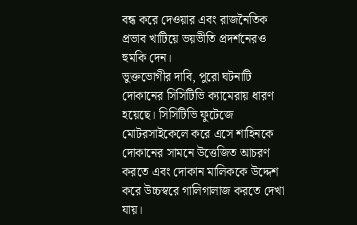বন্ধ করে দেওয়ার এবং রাজনৈতিক প্রভাব খাটিয়ে ভয়ভীতি প্রদর্শনেরও হুমকি দেন।
ভুক্তভোগীর দাবি, পুরো ঘটনাটি দোকানের সিসিটিভি ক্যামেরায় ধারণ হয়েছে। সিসিটিভি ফুটেজে মোটরসাইকেলে করে এসে শাহিনকে দোকানের সামনে উত্তেজিত আচরণ করতে এবং দোকান মালিককে উদ্দেশ করে উচ্চস্বরে গালিগালাজ করতে দেখা যায়।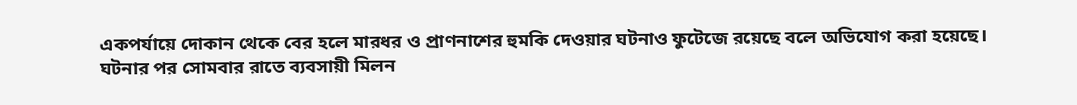একপর্যায়ে দোকান থেকে বের হলে মারধর ও প্রাণনাশের হুমকি দেওয়ার ঘটনাও ফুটেজে রয়েছে বলে অভিযোগ করা হয়েছে।
ঘটনার পর সোমবার রাতে ব্যবসায়ী মিলন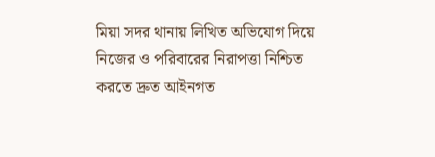মিয়া সদর থানায় লিখিত অভিযোগ দিয়ে নিজের ও পরিবারের নিরাপত্তা নিশ্চিত করতে দ্রুত আইনগত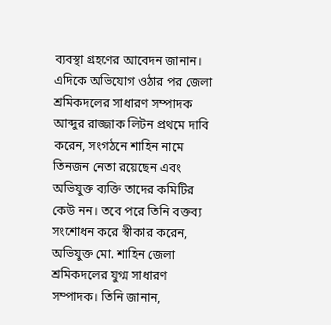ব্যবস্থা গ্রহণের আবেদন জানান।
এদিকে অভিযোগ ওঠার পর জেলা শ্রমিকদলের সাধারণ সম্পাদক আব্দুর রাজ্জাক লিটন প্রথমে দাবি করেন, সংগঠনে শাহিন নামে তিনজন নেতা রয়েছেন এবং অভিযুক্ত ব্যক্তি তাদের কমিটির কেউ নন। তবে পরে তিনি বক্তব্য সংশোধন করে স্বীকার করেন, অভিযুক্ত মো. শাহিন জেলা শ্রমিকদলের যুগ্ম সাধারণ সম্পাদক। তিনি জানান,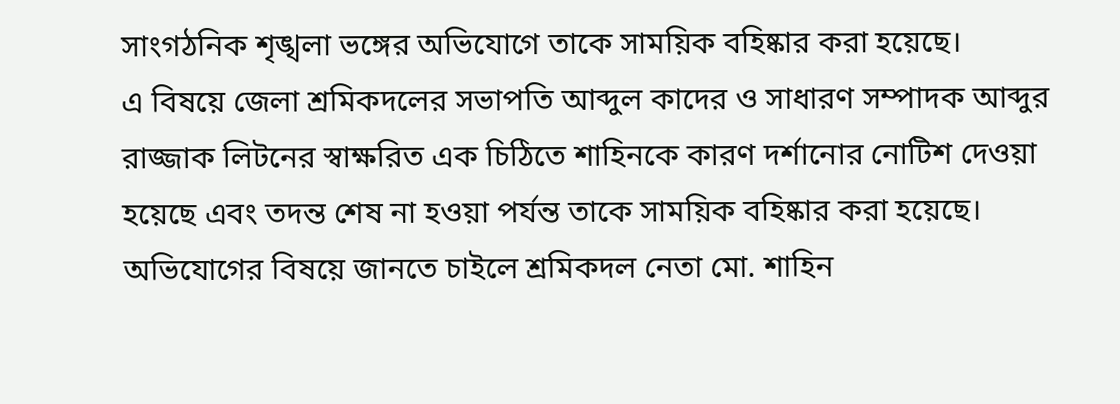সাংগঠনিক শৃঙ্খলা ভঙ্গের অভিযোগে তাকে সাময়িক বহিষ্কার করা হয়েছে।
এ বিষয়ে জেলা শ্রমিকদলের সভাপতি আব্দুল কাদের ও সাধারণ সম্পাদক আব্দুর রাজ্জাক লিটনের স্বাক্ষরিত এক চিঠিতে শাহিনকে কারণ দর্শানোর নোটিশ দেওয়া হয়েছে এবং তদন্ত শেষ না হওয়া পর্যন্ত তাকে সাময়িক বহিষ্কার করা হয়েছে।
অভিযোগের বিষয়ে জানতে চাইলে শ্রমিকদল নেতা মো. শাহিন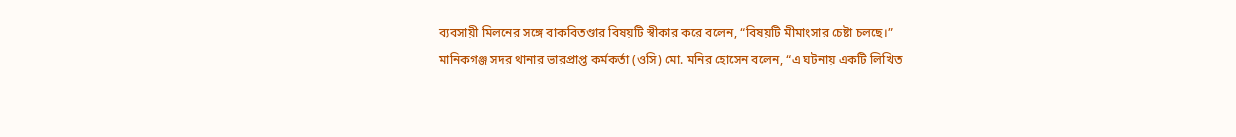ব্যবসায়ী মিলনের সঙ্গে বাকবিতণ্ডার বিষয়টি স্বীকার করে বলেন, “বিষয়টি মীমাংসার চেষ্টা চলছে।”
মানিকগঞ্জ সদর থানার ভারপ্রাপ্ত কর্মকর্তা (ওসি) মো. মনির হোসেন বলেন, “এ ঘটনায় একটি লিখিত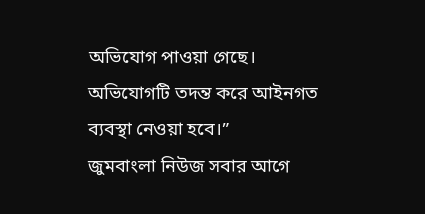অভিযোগ পাওয়া গেছে। অভিযোগটি তদন্ত করে আইনগত ব্যবস্থা নেওয়া হবে।”
জুমবাংলা নিউজ সবার আগে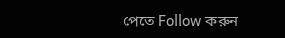পেতে Follow করুন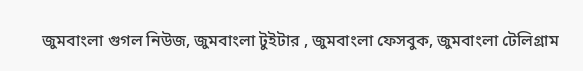জুমবাংলা গুগল নিউজ, জুমবাংলা টুইটার , জুমবাংলা ফেসবুক, জুমবাংলা টেলিগ্রাম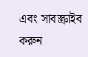এবং সাবস্ক্রাইব করুন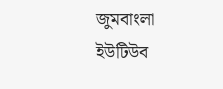জুমবাংলা ইউটিউব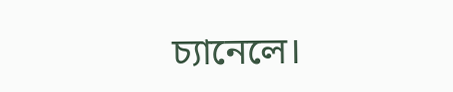চ্যানেলে।